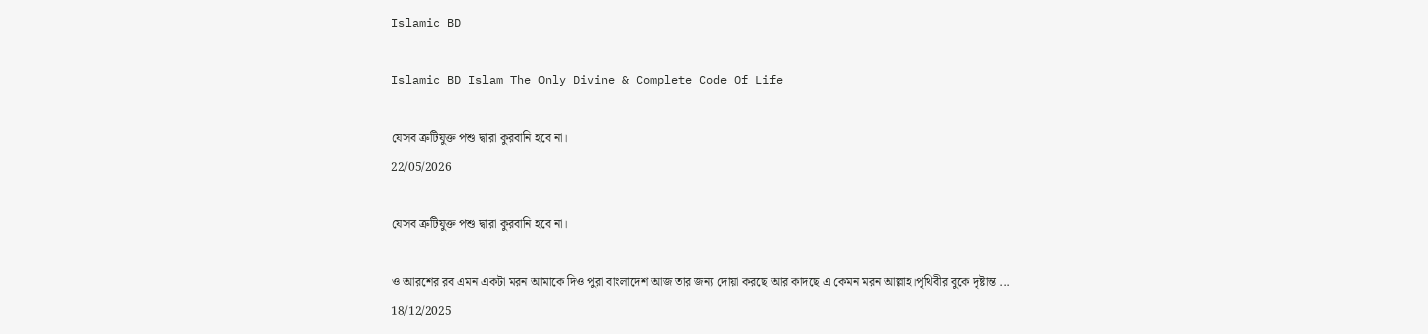Islamic BD

Islamic BD Islam The Only Divine & Complete Code Of Life

যেসব ত্রুটিযুক্ত পশু দ্বারা কুরবানি হবে না।
22/05/2026

যেসব ত্রুটিযুক্ত পশু দ্বারা কুরবানি হবে না।

ও আরশের রব এমন একটা মরন আমাকে দিও পুরা বাংলাদেশ আজ তার জন্য দোয়া করছে আর কাদছে এ কেমন মরন আল্লাহ।পৃথিবীর বুকে দৃষ্টান্ত ...
18/12/2025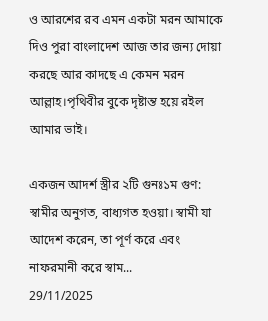ও আরশের রব এমন একটা মরন আমাকে দিও পুরা বাংলাদেশ আজ তার জন্য দোয়া করছে আর কাদছে এ কেমন মরন আল্লাহ।পৃথিবীর বুকে দৃষ্টান্ত হয়ে রইল আমার ভাই।

একজন আদর্শ স্ত্রীর ২টি গুনঃ১ম গুণ: স্বামীর অনুগত, বাধ্যগত হওয়া। স্বামী যা আদেশ করেন, তা পূর্ণ করে এবং নাফরমানী করে স্বাম...
29/11/2025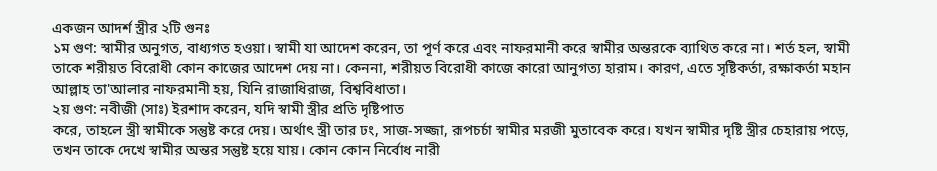একজন আদর্শ স্ত্রীর ২টি গুনঃ
১ম গুণ: স্বামীর অনুগত, বাধ্যগত হওয়া। স্বামী যা আদেশ করেন, তা পূর্ণ করে এবং নাফরমানী করে স্বামীর অন্তরকে ব্যাথিত করে না। শর্ত হল, স্বামী তাকে শরীয়ত বিরোধী কোন কাজের আদেশ দেয় না। কেননা, শরীয়ত বিরোধী কাজে কারো আনুগত্য হারাম। কারণ, এতে সৃষ্টিকর্তা, রক্ষাকর্তা মহান আল্লাহ তা'আলার নাফরমানী হয়, যিনি রাজাধিরাজ, বিশ্ববিধাতা।
২য় গুণ: নবীজী (সাঃ) ইরশাদ করেন, যদি স্বামী স্ত্রীর প্রতি দৃষ্টিপাত
করে, তাহলে স্ত্রী স্বামীকে সন্তুষ্ট করে দেয়। অর্থাৎ স্ত্রী তার ঢং, সাজ-সজ্জা, রূপচর্চা স্বামীর মরজী মুতাবেক করে। যখন স্বামীর দৃষ্টি স্ত্রীর চেহারায় পড়ে, তখন তাকে দেখে স্বামীর অন্তর সন্তুষ্ট হয়ে যায়। কোন কোন নির্বোধ নারী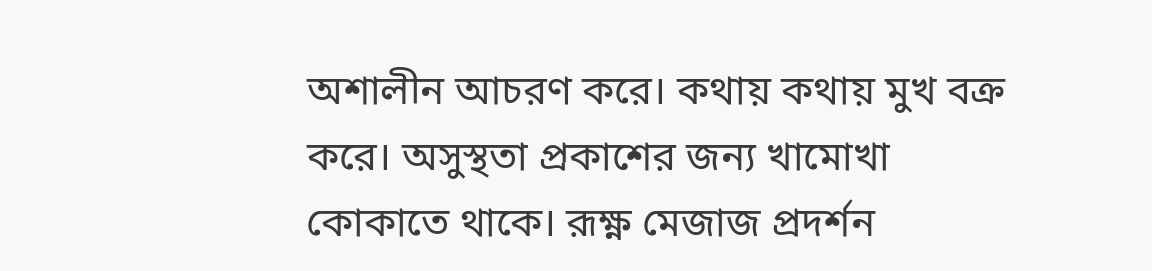অশালীন আচরণ করে। কথায় কথায় মুখ বক্র করে। অসুস্থতা প্রকাশের জন্য খামোখা কোকাতে থাকে। রূক্ষ্ণ মেজাজ প্রদর্শন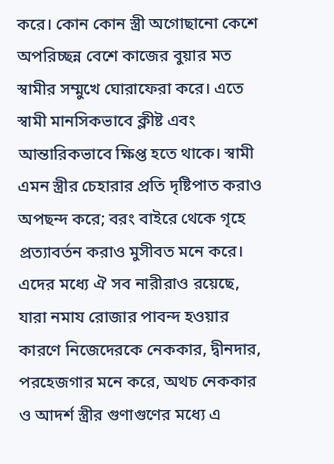করে। কোন কোন স্ত্রী অগোছানো কেশে অপরিচ্ছন্ন বেশে কাজের বুয়ার মত স্বামীর সম্মুখে ঘোরাফেরা করে। এতে স্বামী মানসিকভাবে ক্লীষ্ট এবং আন্তারিকভাবে ক্ষিপ্ত হতে থাকে। স্বামী এমন স্ত্রীর চেহারার প্রতি দৃষ্টিপাত করাও অপছন্দ করে; বরং বাইরে থেকে গৃহে প্রত্যাবর্তন করাও মুসীবত মনে করে। এদের মধ্যে ঐ সব নারীরাও রয়েছে, যারা নমায রোজার পাবন্দ হওয়ার কারণে নিজেদেরকে নেককার, দ্বীনদার, পরহেজগার মনে করে, অথচ নেককার ও আদর্শ স্ত্রীর গুণাগুণের মধ্যে এ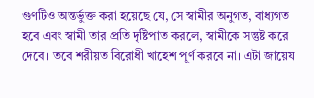গুণটিও অন্তর্ভুক্ত করা হয়েছে যে, সে স্বামীর অনুগত, বাধ্যগত হবে এবং স্বামী তার প্রতি দৃষ্টিপাত করলে, স্বামীকে সন্তুষ্ট করে দেবে। তবে শরীয়ত বিরোধী খাহেশ পূর্ণ করবে না। এটা জায়েয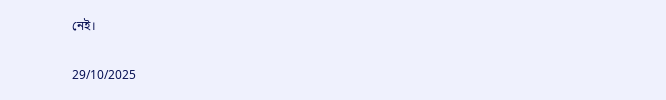নেই।

29/10/2025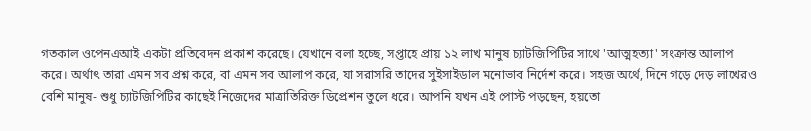গতকাল ওপেনএআই একটা প্রতিবেদন প্রকাশ করেছে। যেখানে বলা হচ্ছে, সপ্তাহে প্রায় ১২ লাখ মানুষ চ্যাটজিপিটির সাথে 'আত্মহত্যা' সংক্রান্ত আলাপ করে। অর্থাৎ তারা এমন সব প্রশ্ন করে, বা এমন সব আলাপ করে, যা সরাসরি তাদের সুইসাইডাল মনোভাব নির্দেশ করে। সহজ অর্থে, দিনে গড়ে দেড় লাখেরও বেশি মানুষ- শুধু চ্যাটজিপিটির কাছেই নিজেদের মাত্রাতিরিক্ত ডিপ্রেশন তুলে ধরে। আপনি যখন এই পোস্ট পড়ছেন, হয়তো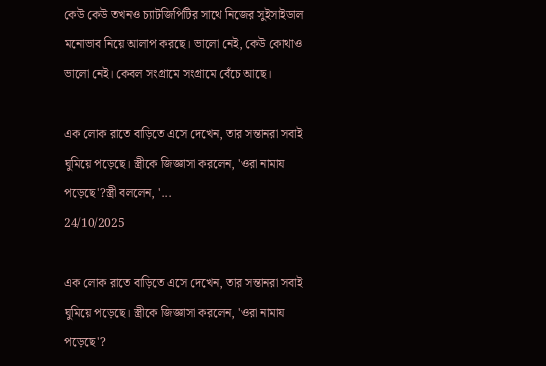কেউ কেউ তখনও চ্যাটজিপিটির সাথে নিজের সুইসাইডাল মনোভাব নিয়ে আলাপ করছে। ভালো নেই, কেউ কোথাও ভালো নেই। কেবল সংগ্রামে সংগ্রামে বেঁচে আছে।

এক লোক রাতে বাড়িতে এসে দেখেন, তার সন্তানরা সবাই ঘুমিয়ে পড়েছে। স্ত্রীকে জিজ্ঞাসা করলেন, 'ওরা নামায পড়েছে'?স্ত্রী বললেন, '...
24/10/2025

এক লোক রাতে বাড়িতে এসে দেখেন, তার সন্তানরা সবাই ঘুমিয়ে পড়েছে। স্ত্রীকে জিজ্ঞাসা করলেন, 'ওরা নামায পড়েছে'?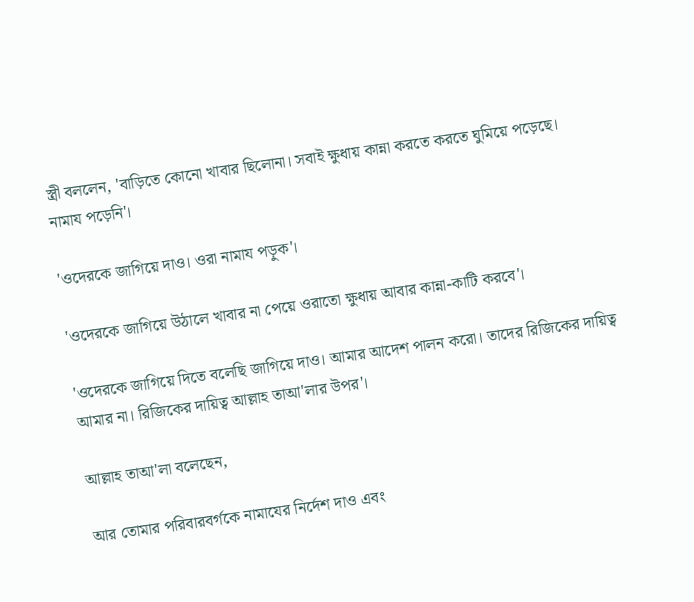স্ত্রী বললেন, 'বাড়িতে কোনো খাবার ছিলোনা। সবাই ক্ষুধায় কান্না করতে করতে ঘুমিয়ে পড়েছে। নামায পড়েনি'।

'ওদেরকে জাগিয়ে দাও। ওরা নামায পড়ুক'।

'ওদেরকে জাগিয়ে উঠালে খাবার না পেয়ে ওরাতো ক্ষুধায় আবার কান্না-কাটি করবে'।

'ওদেরকে জাগিয়ে দিতে বলেছি জাগিয়ে দাও। আমার আদেশ পালন করো। তাদের রিজিকের দায়িত্ব আমার না। রিজিকের দায়িত্ব আল্লাহ তাআ'লার উপর'।

আল্লাহ তাআ'লা বলেছেন,

আর তোমার পরিবারবর্গকে নামাযের নির্দেশ দাও এবং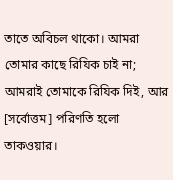তাতে অবিচল থাকো। আমরা তোমার কাছে রিযিক চাই না; আমরাই তোমাকে রিযিক দিই, আর [সর্বোত্তম] পরিণতি হলো তাকওয়ার।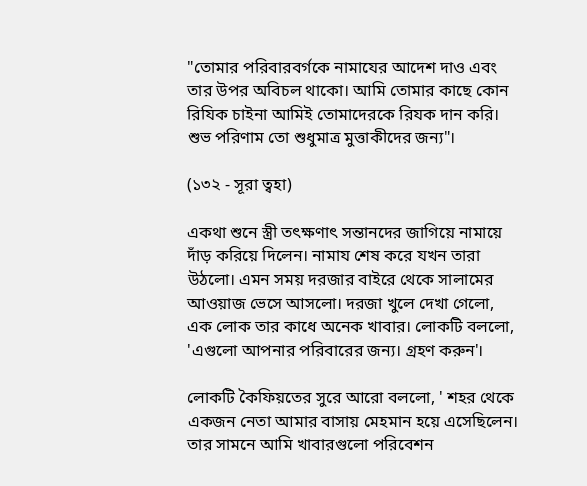"তোমার পরিবারবর্গকে নামাযের আদেশ দাও এবং তার উপর অবিচল থাকো। আমি তোমার কাছে কোন রিযিক চাইনা আমিই তোমাদেরকে রিযক দান করি। শুভ পরিণাম তো শুধুমাত্র মুত্তাকীদের জন্য"।

(১৩২ - সূরা ত্বহা)

একথা শুনে স্ত্রী তৎক্ষণাৎ সন্তানদের জাগিয়ে নামায়ে দাঁড় করিয়ে দিলেন। নামায শেষ করে যখন তারা উঠলো। এমন সময় দরজার বাইরে থেকে সালামের আওয়াজ ভেসে আসলো। দরজা খুলে দেখা গেলো, এক লোক তার কাধে অনেক খাবার। লোকটি বললো, 'এগুলো আপনার পরিবারের জন্য। গ্রহণ করুন'।

লোকটি কৈফিয়তের সুরে আরো বললো, ' শহর থেকে একজন নেতা আমার বাসায় মেহমান হয়ে এসেছিলেন। তার সামনে আমি খাবারগুলো পরিবেশন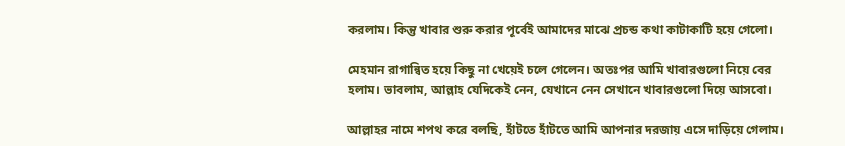করলাম। কিন্তু খাবার শুরু করার পূর্বেই আমাদের মাঝে প্রচন্ড কথা কাটাকাটি হয়ে গেলো।

মেহমান রাগান্বিত হয়ে কিছু না খেয়েই চলে গেলেন। অতঃপর আমি খাবারগুলো নিয়ে বের হলাম। ভাবলাম, আল্লাহ যেদিকেই নেন, যেখানে নেন সেখানে খাবারগুলো দিয়ে আসবো।

আল্লাহর নামে শপথ করে বলছি, হাঁটতে হাঁটতে আমি আপনার দরজায় এসে দাড়িয়ে গেলাম।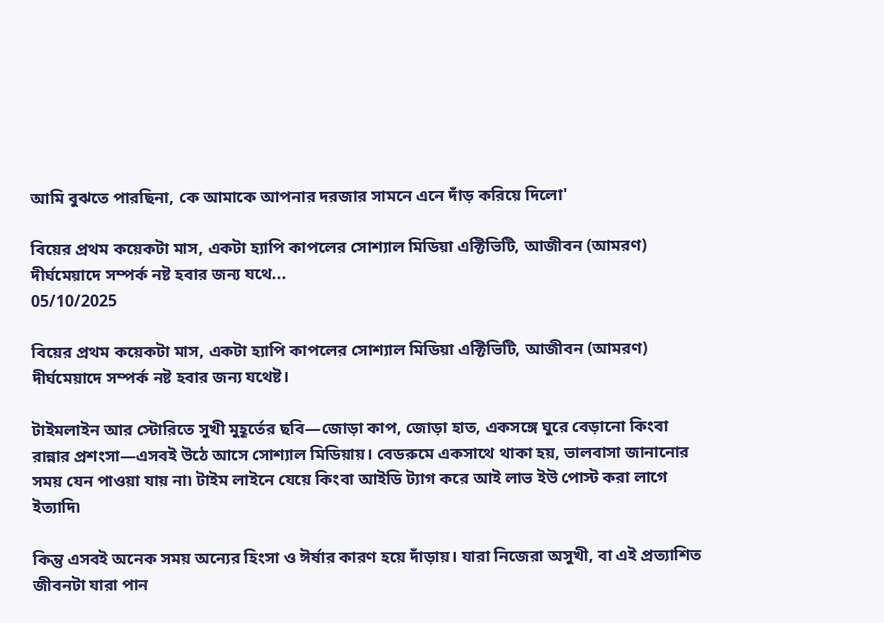আমি বুঝতে পারছিনা, কে আমাকে আপনার দরজার সামনে এনে দাঁড় করিয়ে দিলো'

বিয়ের প্রথম কয়েকটা মাস, একটা হ্যাপি কাপলের সোশ্যাল মিডিয়া এক্টিভিটি, আজীবন (আমরণ) দীর্ঘমেয়াদে সম্পর্ক নষ্ট হবার জন্য যথে...
05/10/2025

বিয়ের প্রথম কয়েকটা মাস, একটা হ্যাপি কাপলের সোশ্যাল মিডিয়া এক্টিভিটি, আজীবন (আমরণ) দীর্ঘমেয়াদে সম্পর্ক নষ্ট হবার জন্য যথেষ্ট।

টাইমলাইন আর স্টোরিতে সুখী মুহূর্তের ছবি—জোড়া কাপ, জোড়া হাত, একসঙ্গে ঘুরে বেড়ানো কিংবা রান্নার প্রশংসা—এসবই উঠে আসে সোশ্যাল মিডিয়ায়। বেডরুমে একসাথে থাকা হয়, ভালবাসা জানানোর সময় যেন পাওয়া যায় না৷ টাইম লাইনে যেয়ে কিংবা আইডি ট্যাগ করে আই লাভ ইউ পোস্ট করা লাগে ইত্যাদি৷

কিন্তু এসবই অনেক সময় অন্যের হিংসা ও ঈর্ষার কারণ হয়ে দাঁড়ায়। যারা নিজেরা অসুখী, বা এই প্রত্যাশিত জীবনটা যারা পান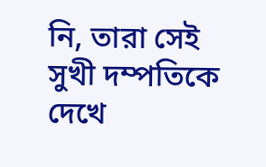নি, তারা সেই সুখী দম্পতিকে দেখে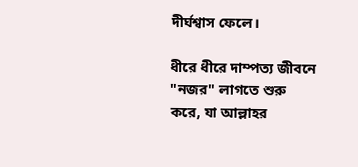দীর্ঘশ্বাস ফেলে।

ধীরে ধীরে দাম্পত্য জীবনে "নজর" লাগতে শুরু করে, যা আল্লাহর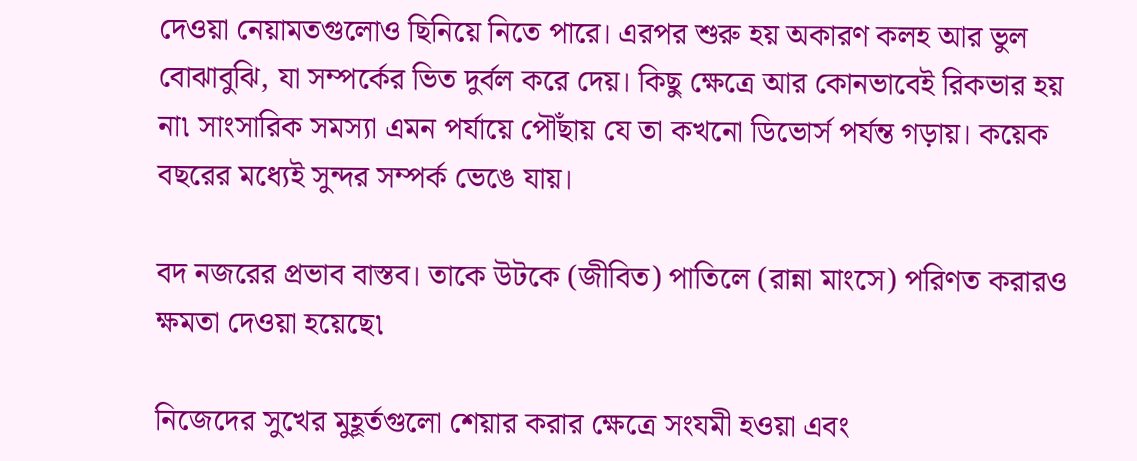দেওয়া নেয়ামতগুলোও ছিনিয়ে নিতে পারে। এরপর শুরু হয় অকারণ কলহ আর ভুল বোঝাবুঝি, যা সম্পর্কের ভিত দুর্বল করে দেয়। কিছু ক্ষেত্রে আর কোনভাবেই রিকভার হয় না৷ সাংসারিক সমস্যা এমন পর্যায়ে পৌঁছায় যে তা কখনো ডিভোর্স পর্যন্ত গড়ায়। কয়েক বছরের মধ্যেই সুন্দর সম্পর্ক ভেঙে যায়।

বদ নজরের প্রভাব বাস্তব। তাকে উটকে (জীবিত) পাতিলে (রান্না মাংসে) পরিণত করারও ক্ষমতা দেওয়া হয়েছে৷

নিজেদের সুখের মুহূর্তগুলো শেয়ার করার ক্ষেত্রে সংযমী হওয়া এবং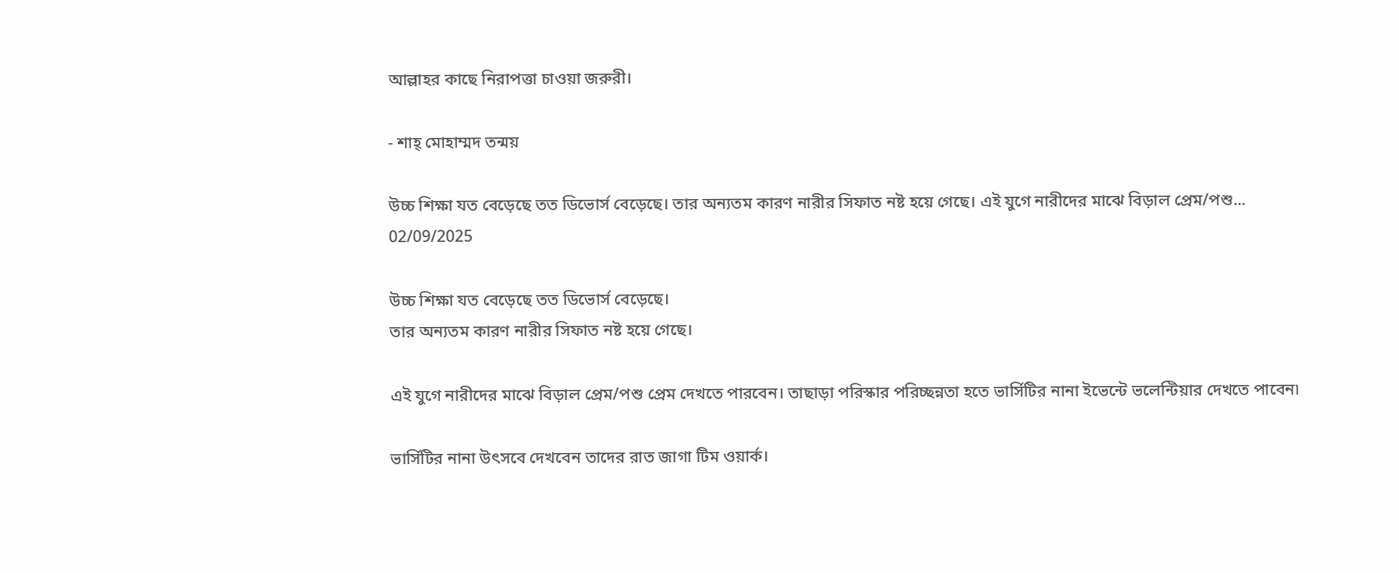আল্লাহর কাছে নিরাপত্তা চাওয়া জরুরী।

- শাহ্ মোহাম্মদ তন্ময়

উচ্চ শিক্ষা যত বেড়েছে তত ডিভোর্স বেড়েছে। তার অন্যতম কারণ নারীর সিফাত নষ্ট হয়ে গেছে। এই যুগে নারীদের মাঝে বিড়াল প্রেম/পশু...
02/09/2025

উচ্চ শিক্ষা যত বেড়েছে তত ডিভোর্স বেড়েছে।
তার অন্যতম কারণ নারীর সিফাত নষ্ট হয়ে গেছে।

এই যুগে নারীদের মাঝে বিড়াল প্রেম/পশু প্রেম দেখতে পারবেন। তাছাড়া পরিস্কার পরিচ্ছন্নতা হতে ভার্সিটির নানা ইভেন্টে ভলেন্টিয়ার দেখতে পাবেন৷

ভার্সিটির নানা উৎসবে দেখবেন তাদের রাত জাগা টিম ওয়ার্ক।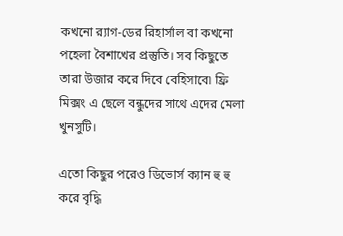কখনো র‍্যাগ-ডের রিহার্সাল বা কখনো পহেলা বৈশাখের প্রস্তুতি। সব কিছুতে তারা উজার করে দিবে বেহিসাবে৷ ফ্রি মিক্সং এ ছেলে বন্ধুদের সাথে এদের মেলা খুনসুটি।

এতো কিছুর পরেও ডিভোর্স ক্যান হু হু করে বৃদ্ধি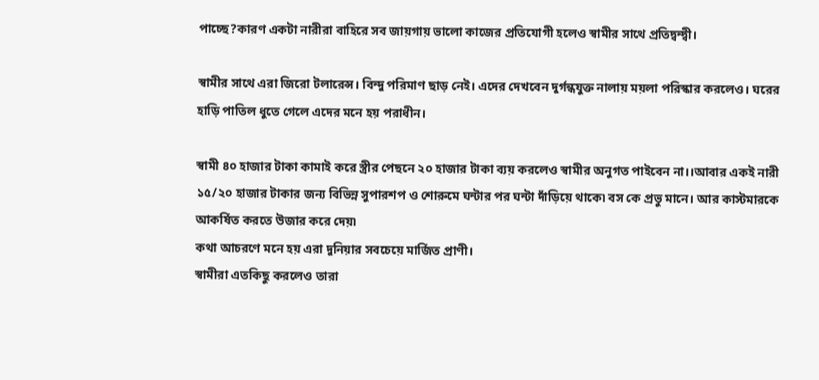পাচ্ছে?কারণ একটা নারীরা বাহিরে সব জায়গায় ভালো কাজের প্রতিযোগী হলেও স্বামীর সাথে প্রতিদ্বন্দ্বী।

স্বামীর সাথে এরা জিরো টলারেন্স। বিন্দু পরিমাণ ছাড় নেই। এদের দেখবেন দুর্গন্ধযুক্ত নালায় ময়লা পরিস্কার করলেও। ঘরের হাড়ি পাতিল ধুতে গেলে এদের মনে হয় পরাধীন।

স্বামী ৪০ হাজার টাকা কামাই করে স্ত্রীর পেছনে ২০ হাজার টাকা ব্যয় করলেও স্বামীর অনুগত পাইবেন না।।আবার একই নারী ১৫/২০ হাজার টাকার জন্য বিভিন্ন সুপারশপ ও শোরুমে ঘন্টার পর ঘন্টা দাঁড়িয়ে থাকে৷ বস কে প্রভু মানে। আর কাস্টমারকে আকর্ষিত করতে উজার করে দেয়৷
কথা আচরণে মনে হয় এরা দুনিয়ার সবচেয়ে মার্জিত প্রাণী।
স্বামীরা এতকিছু করলেও তারা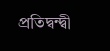প্রতিদ্বন্দ্বী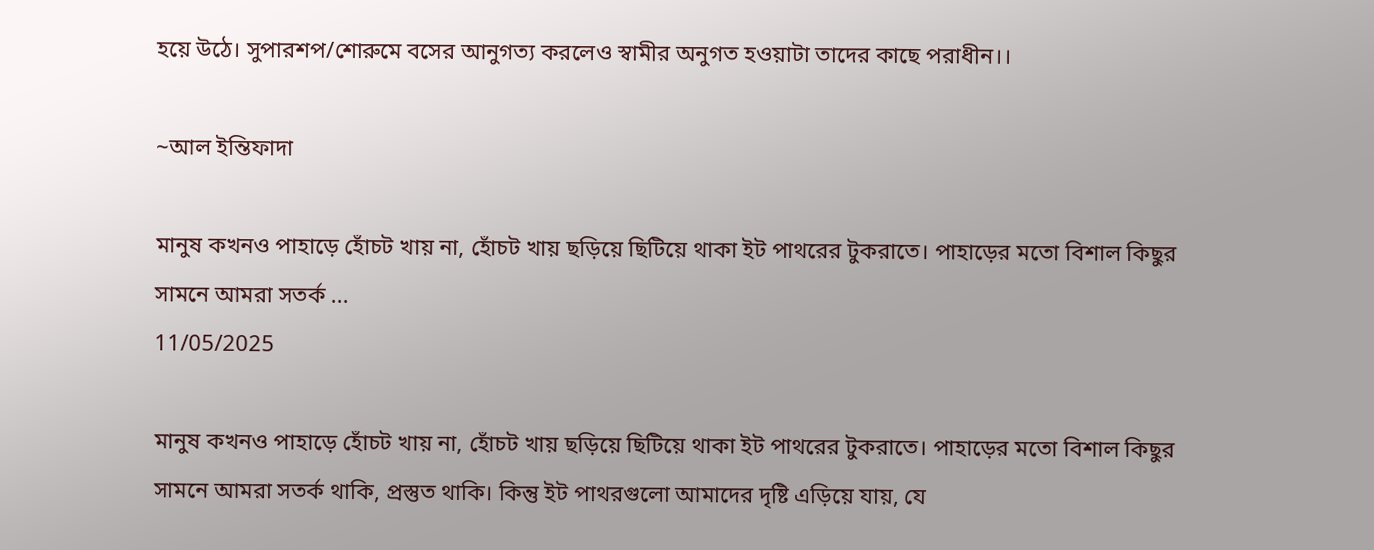হয়ে উঠে। সুপারশপ/শোরুমে বসের আনুগত্য করলেও স্বামীর অনুগত হওয়াটা তাদের কাছে পরাধীন।।

~আল ইন্তিফাদা

মানুষ কখনও পাহাড়ে হোঁচট খায় না, হোঁচট খায় ছড়িয়ে ছিটিয়ে থাকা ইট পাথরের টুকরাতে। পাহাড়ের মতো বিশাল কিছুর সামনে আমরা সতর্ক ...
11/05/2025

মানুষ কখনও পাহাড়ে হোঁচট খায় না, হোঁচট খায় ছড়িয়ে ছিটিয়ে থাকা ইট পাথরের টুকরাতে। পাহাড়ের মতো বিশাল কিছুর সামনে আমরা সতর্ক থাকি, প্রস্তুত থাকি। কিন্তু ইট পাথরগুলো আমাদের দৃষ্টি এড়িয়ে যায়, যে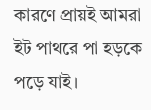কারণে প্রায়ই আমরা ইট পাথরে পা হড়কে পড়ে যাই।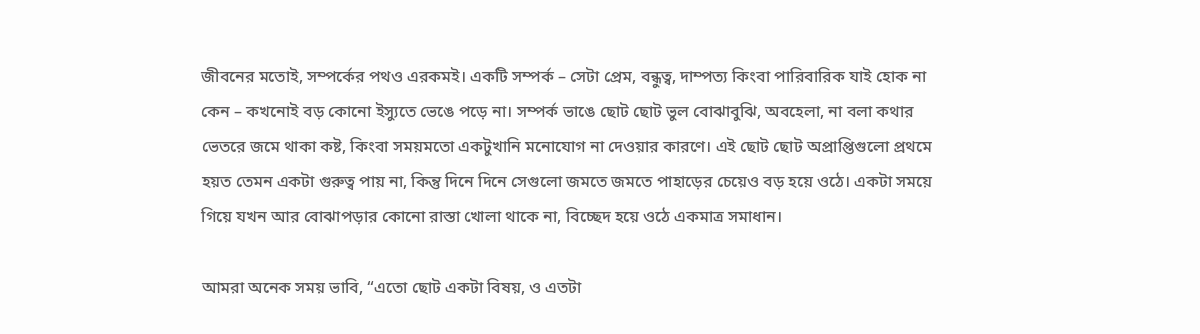জীবনের মতোই, সম্পর্কের পথও এরকমই। একটি সম্পর্ক – সেটা প্রেম, বন্ধুত্ব, দাম্পত্য কিংবা পারিবারিক যাই হোক না কেন – কখনোই বড় কোনো ইস্যুতে ভেঙে পড়ে না। সম্পর্ক ভাঙে ছোট ছোট ভুল বোঝাবুঝি, অবহেলা, না বলা কথার ভেতরে জমে থাকা কষ্ট, কিংবা সময়মতো একটুখানি মনোযোগ না দেওয়ার কারণে। এই ছোট ছোট অপ্রাপ্তিগুলো প্রথমে হয়ত তেমন একটা গুরুত্ব পায় না, কিন্তু দিনে দিনে সেগুলো জমতে জমতে পাহাড়ের চেয়েও বড় হয়ে ওঠে। একটা সময়ে গিয়ে যখন আর বোঝাপড়ার কোনো রাস্তা খোলা থাকে না, বিচ্ছেদ হয়ে ওঠে একমাত্র সমাধান।

আমরা অনেক সময় ভাবি, “এতো ছোট একটা বিষয়, ও এতটা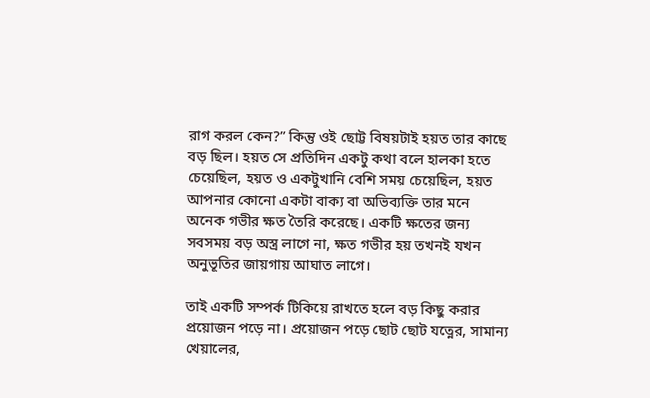রাগ করল কেন?” কিন্তু ওই ছোট্ট বিষয়টাই হয়ত তার কাছে বড় ছিল। হয়ত সে প্রতিদিন একটু কথা বলে হালকা হতে চেয়েছিল, হয়ত ও একটুখানি বেশি সময় চেয়েছিল, হয়ত আপনার কোনো একটা বাক্য বা অভিব্যক্তি তার মনে অনেক গভীর ক্ষত তৈরি করেছে। একটি ক্ষতের জন্য সবসময় বড় অস্ত্র লাগে না, ক্ষত গভীর হয় তখনই যখন অনুভূতির জায়গায় আঘাত লাগে।

তাই একটি সম্পর্ক টিকিয়ে রাখতে হলে বড় কিছু করার প্রয়োজন পড়ে না। প্রয়োজন পড়ে ছোট ছোট যত্নের, সামান্য খেয়ালের,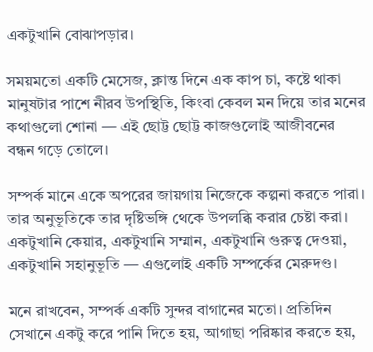একটুখানি বোঝাপড়ার।

সময়মতো একটি মেসেজ, ক্লান্ত দিনে এক কাপ চা, কষ্টে থাকা মানুষটার পাশে নীরব উপস্থিতি, কিংবা কেবল মন দিয়ে তার মনের কথাগুলো শোনা — এই ছোট্ট ছোট্ট কাজগুলোই আজীবনের বন্ধন গড়ে তোলে।

সম্পর্ক মানে একে অপরের জায়গায় নিজেকে কল্পনা করতে পারা। তার অনুভূতিকে তার দৃষ্টিভঙ্গি থেকে উপলব্ধি করার চেষ্টা করা। একটুখানি কেয়ার, একটুখানি সম্মান, একটুখানি গুরুত্ব দেওয়া, একটুখানি সহানুভূতি — এগুলোই একটি সম্পর্কের মেরুদণ্ড।

মনে রাখবেন, সম্পর্ক একটি সুন্দর বাগানের মতো। প্রতিদিন সেখানে একটু করে পানি দিতে হয়, আগাছা পরিষ্কার করতে হয়,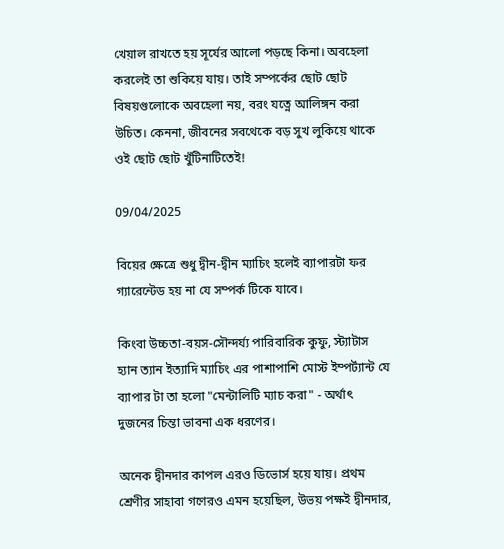খেয়াল রাখতে হয় সূর্যের আলো পড়ছে কিনা। অবহেলা করলেই তা শুকিয়ে যায়। তাই সম্পর্কের ছোট ছোট বিষয়গুলোকে অবহেলা নয়, বরং যত্নে আলিঙ্গন করা উচিত। কেননা, জীবনের সবথেকে বড় সুখ লুকিয়ে থাকে ওই ছোট ছোট খুঁটিনাটিতেই!

09/04/2025

বিয়ের ক্ষেত্রে শুধু দ্বীন-দ্বীন ম্যাচিং হলেই ব্যাপারটা ফর গ্যারেন্টেড হয় না যে সম্পর্ক টিকে যাবে।

কিংবা উচ্চতা-বয়স-সৌন্দর্য্য পারিবারিক কুফু, স্ট্যাটাস হ্যান ত্যান ইত্যাদি ম্যাচিং এর পাশাপাশি মোস্ট ইম্পর্ট্যান্ট যে ব্যাপার টা তা হলো "মেন্টালিটি ম্যাচ করা" - অর্থাৎ দুজনের চিন্তা ভাবনা এক ধরণের।

অনেক দ্বীনদার কাপল এরও ডিভোর্স হয়ে যায়। প্রথম শ্রেণীর সাহাবা গণেরও এমন হয়েছিল, উভয় পক্ষই দ্বীনদার,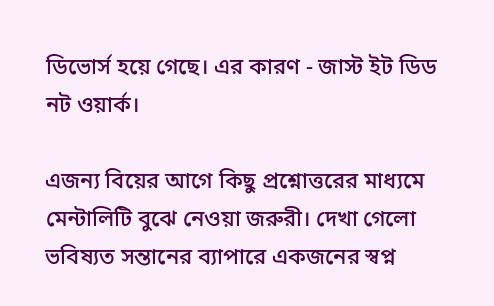ডিভোর্স হয়ে গেছে। এর কারণ - জাস্ট ইট ডিড নট ওয়ার্ক।

এজন্য বিয়ের আগে কিছু প্রশ্নোত্তরের মাধ্যমে মেন্টালিটি বুঝে নেওয়া জরুরী। দেখা গেলো ভবিষ্যত সন্তানের ব্যাপারে একজনের স্বপ্ন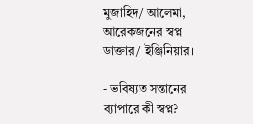মুজাহিদ/ আলেমা, আরেকজনের স্বপ্ন ডাক্তার/ ইঞ্জিনিয়ার।

- ভবিষ্যত সন্তানের ব্যাপারে কী স্বপ্ন?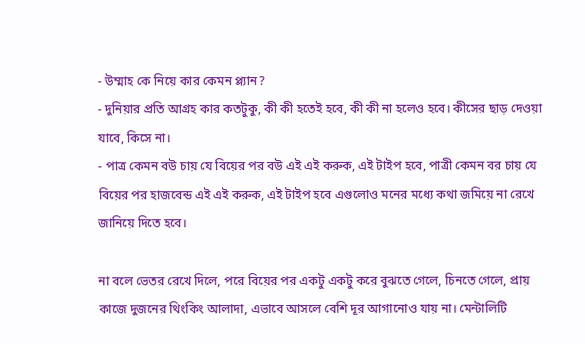- উম্মাহ কে নিয়ে কার কেমন প্ল্যান?
- দুনিয়ার প্রতি আগ্রহ কার কতটুকু, কী কী হতেই হবে, কী কী না হলেও হবে। কীসের ছাড় দেওয়া যাবে, কিসে না।
- পাত্র কেমন বউ চায় যে বিয়ের পর বউ এই এই করুক, এই টাইপ হবে, পাত্রী কেমন বর চায় যে বিয়ের পর হাজবেন্ড এই এই করুক, এই টাইপ হবে এগুলোও মনের মধ্যে কথা জমিয়ে না রেখে জানিয়ে দিতে হবে।

না বলে ভেতর রেখে দিলে, পরে বিয়ের পর একটু একটু করে বুঝতে গেলে, চিনতে গেলে, প্রায় কাজে দুজনের থিংকিং আলাদা, এভাবে আসলে বেশি দূর আগানোও যায় না। মেন্টালিটি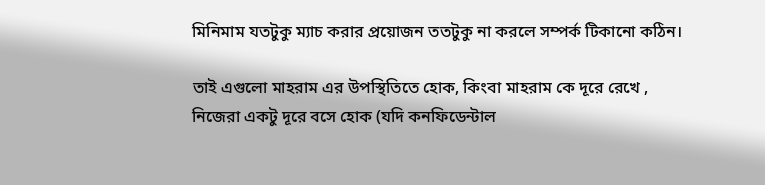মিনিমাম যতটুকু ম্যাচ করার প্রয়োজন ততটুকু না করলে সম্পর্ক টিকানো কঠিন।

তাই এগুলো মাহরাম এর উপস্থিতিতে হোক, কিংবা মাহরাম কে দূরে রেখে , নিজেরা একটু দূরে বসে হোক (যদি কনফিডেন্টাল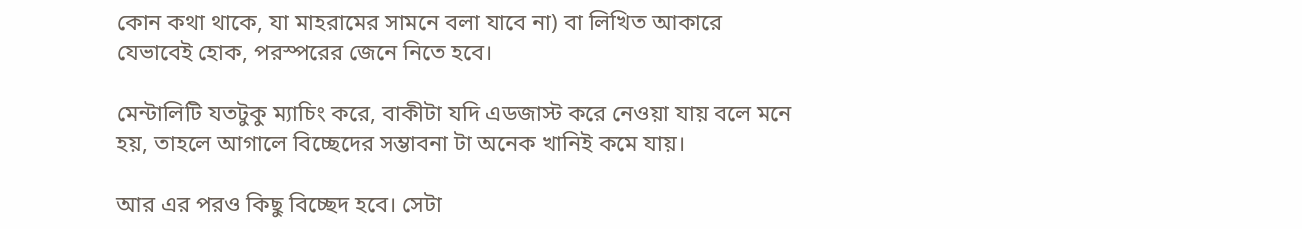কোন কথা থাকে, যা মাহরামের সামনে বলা যাবে না) বা লিখিত আকারে যেভাবেই হোক, পরস্পরের জেনে নিতে হবে।

মেন্টালিটি যতটুকু ম্যাচিং করে, বাকীটা যদি এডজাস্ট করে নেওয়া যায় বলে মনে হয়, তাহলে আগালে বিচ্ছেদের সম্ভাবনা টা অনেক খানিই কমে যায়।

আর এর পরও কিছু বিচ্ছেদ হবে। সেটা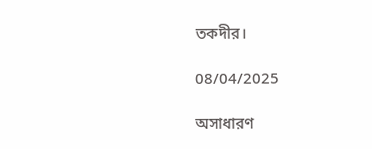তকদীর।

08/04/2025

অসাধারণ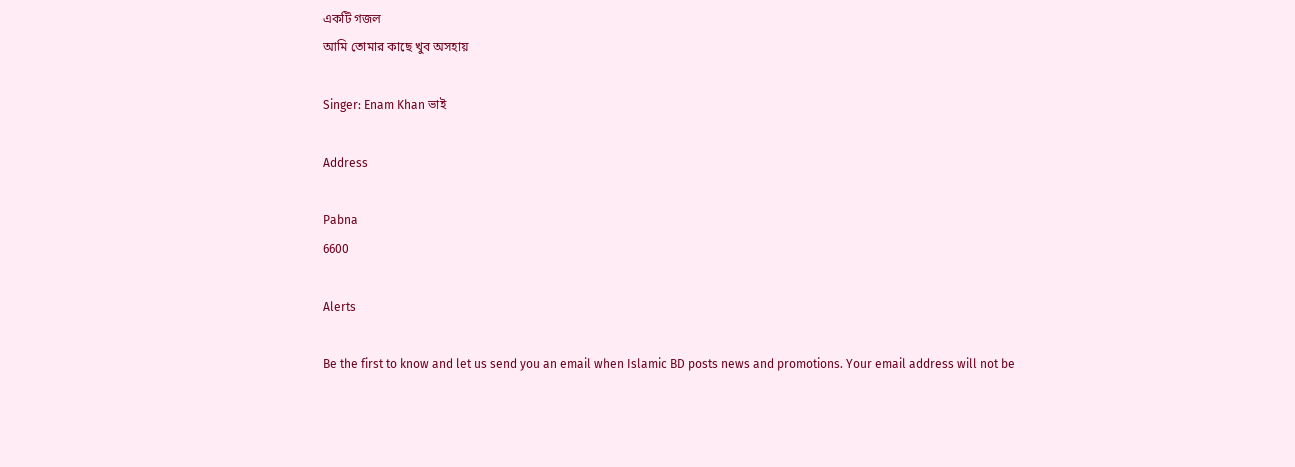একটি গজল
আমি তোমার কাছে খুব অসহায়

Singer: Enam Khan ভাই

Address

Pabna
6600

Alerts

Be the first to know and let us send you an email when Islamic BD posts news and promotions. Your email address will not be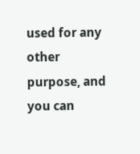used for any other purpose, and you can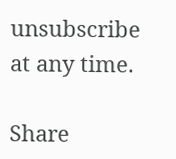unsubscribe at any time.

Share